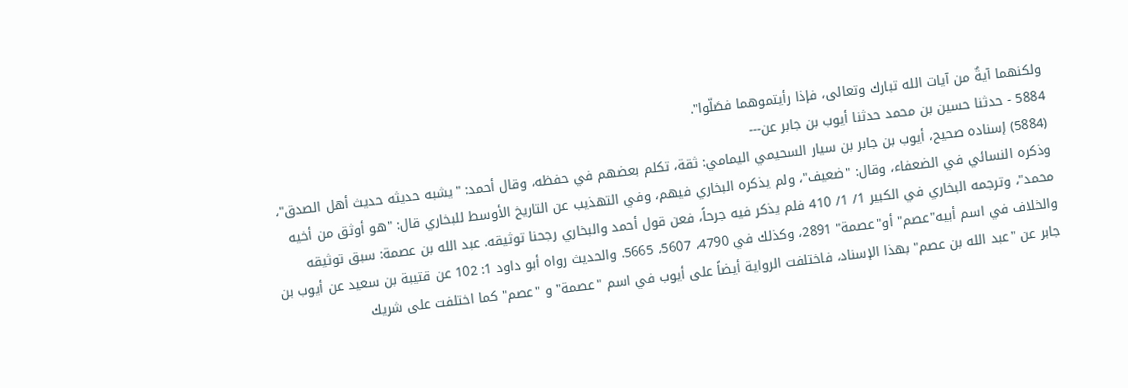ولكنهما آيةٌ من آيات الله تبارك وتعالى، فإذا رأيتموهما فصَلّوا".
5884 - حدثنا حسين بن محمد حدثنا أيوب بن جابر عن---
(5884) إسناده صحيح، أيوب بن جابر بن سيار السحيمي اليمامي: ثقة، تكلم بعضهم في حفظه، وقال أحمد: "يشبه حديثه حديث أهل الصدق"، وذكره النسائي في الضعفاء، وقال: "ضعيف"، ولم يذكره البخاري فيهم، وفي التهذيب عن التاريخ الأوسط للبخاري قال: "هو أوثق من أخيه محمد"، وترجمه البخاري في الكبير 1/ 1/ 410 فلم يذكر فيه جرحاً، فعن قول أحمد والبخاري رجحنا توثيقه. عبد الله بن عصمة: سبق توثيقه والخلاف في اسم أبيه"عصم" أو"عصمة" 2891، وكذلك في 4790، 5607، 5665. والحديث رواه أبو داود 1: 102 عن قتيبة بن سعيد عن أيوب بن جابر عن "عبد الله بن عصم" بهذا الإسناد، فاختلفت الرواية أيضاً على أيوب في اسم "عصمة" و "عصم" كما اختلفت على شريك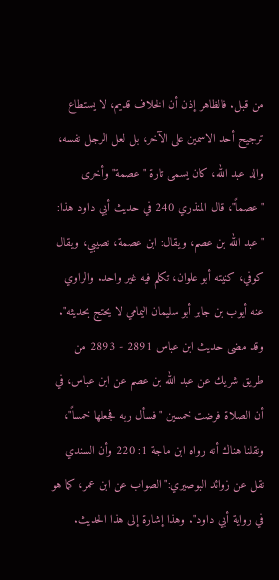من قبل. فالظاهر إذن أن الخلاف قديم، لا يستطاع ترجيح أحد الاسمين على الآخر، بل لعل الرجل نفسه، والد عبد الله، كان يسمى تارة "عصمة" وأخرى "عصماً"، قال المنذري 240 في حديث أبي داود هذا: "عبد الله بن عصم، ويقال: ابن عصمة، نصيبي، ويقال كوفي، كنيته أبو علوان، تكلم فيه غير واحد. والراوي عنه أيوب بن جابر أبو سليمان اليمامي لا يحتج بحديثه". وقد مضى حديث ابن عباس 2891 - 2893 من طريق شريك عن عبد الله بن عصم عن ابن عباس، في أن الصلاة فرضت خمسين "فسأل ربه فجعلها خمساً"، ونقلنا هناك أنه رواه ابن ماجة 1: 220 وأن السندي نقل عن زوائد البوصيري:"الصواب عن ابن عمر، كما هو في رواية أبي داود". وهذا إشارة إلى هذا الحديث.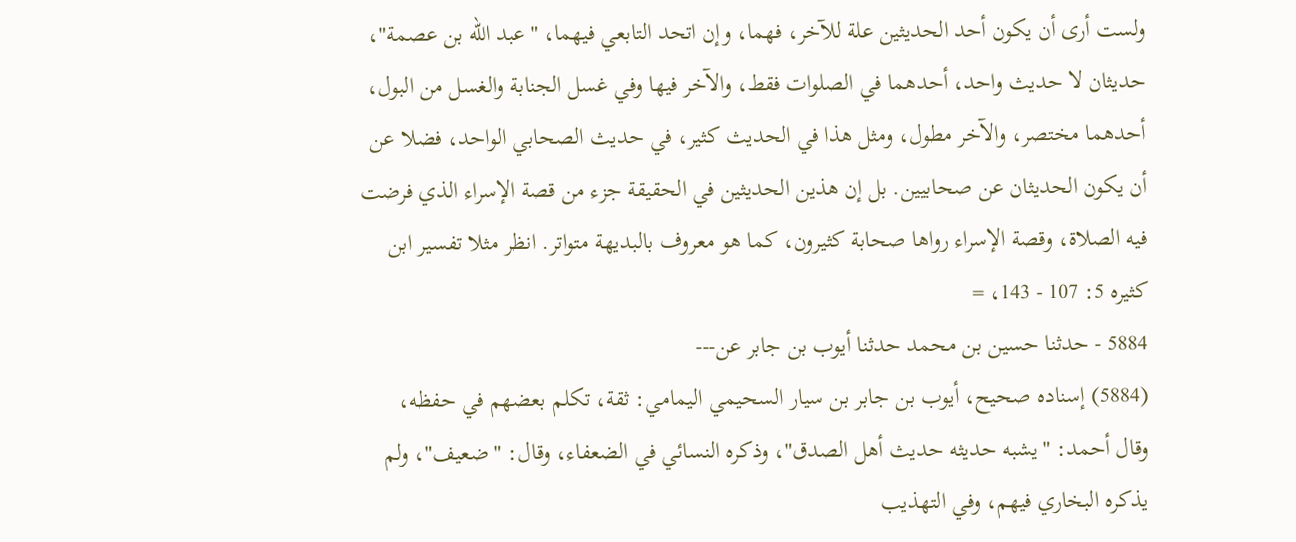ولست أرى أن يكون أحد الحديثين علة للآخر، فهما، وإن اتحد التابعي فيهما، "عبد الله بن عصمة"، حديثان لا حديث واحد، أحدهما في الصلوات فقط، والآخر فيها وفي غسل الجنابة والغسل من البول، أحدهما مختصر، والآخر مطول، ومثل هذا في الحديث كثير، في حديث الصحابي الواحد، فضلا عن أن يكون الحديثان عن صحابيين. بل إن هذين الحديثين في الحقيقة جزء من قصة الإسراء الذي فرضت فيه الصلاة، وقصة الإسراء رواها صحابة كثيرون، كما هو معروف بالبديهة متواتر. انظر مثلا تفسير ابن كثيره 5: 107 - 143، =
5884 - حدثنا حسين بن محمد حدثنا أيوب بن جابر عن---
(5884) إسناده صحيح، أيوب بن جابر بن سيار السحيمي اليمامي: ثقة، تكلم بعضهم في حفظه، وقال أحمد: "يشبه حديثه حديث أهل الصدق"، وذكره النسائي في الضعفاء، وقال: "ضعيف"، ولم يذكره البخاري فيهم، وفي التهذيب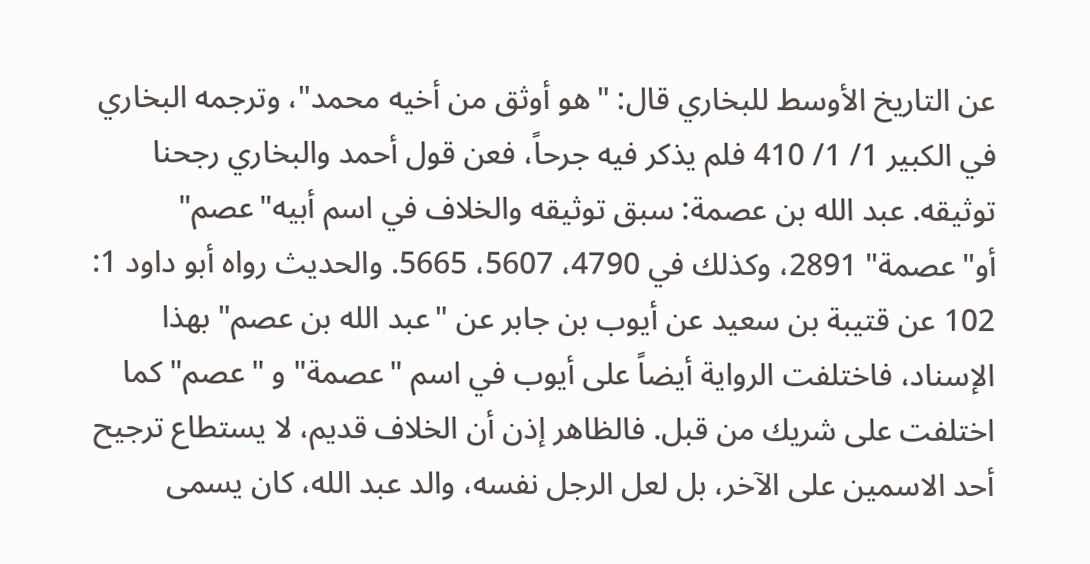عن التاريخ الأوسط للبخاري قال: "هو أوثق من أخيه محمد"، وترجمه البخاري في الكبير 1/ 1/ 410 فلم يذكر فيه جرحاً، فعن قول أحمد والبخاري رجحنا توثيقه. عبد الله بن عصمة: سبق توثيقه والخلاف في اسم أبيه"عصم" أو"عصمة" 2891، وكذلك في 4790، 5607، 5665. والحديث رواه أبو داود 1: 102 عن قتيبة بن سعيد عن أيوب بن جابر عن "عبد الله بن عصم" بهذا الإسناد، فاختلفت الرواية أيضاً على أيوب في اسم "عصمة" و "عصم" كما اختلفت على شريك من قبل. فالظاهر إذن أن الخلاف قديم، لا يستطاع ترجيح أحد الاسمين على الآخر، بل لعل الرجل نفسه، والد عبد الله، كان يسمى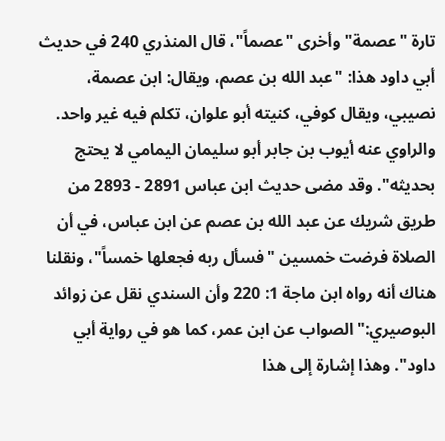تارة "عصمة" وأخرى "عصماً"، قال المنذري 240 في حديث أبي داود هذا: "عبد الله بن عصم، ويقال: ابن عصمة، نصيبي، ويقال كوفي، كنيته أبو علوان، تكلم فيه غير واحد. والراوي عنه أيوب بن جابر أبو سليمان اليمامي لا يحتج بحديثه". وقد مضى حديث ابن عباس 2891 - 2893 من طريق شريك عن عبد الله بن عصم عن ابن عباس، في أن الصلاة فرضت خمسين "فسأل ربه فجعلها خمساً"، ونقلنا هناك أنه رواه ابن ماجة 1: 220 وأن السندي نقل عن زوائد البوصيري:"الصواب عن ابن عمر، كما هو في رواية أبي داود". وهذا إشارة إلى هذا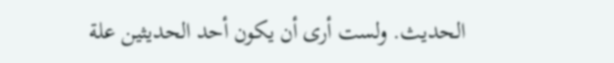الحديث. ولست أرى أن يكون أحد الحديثين علة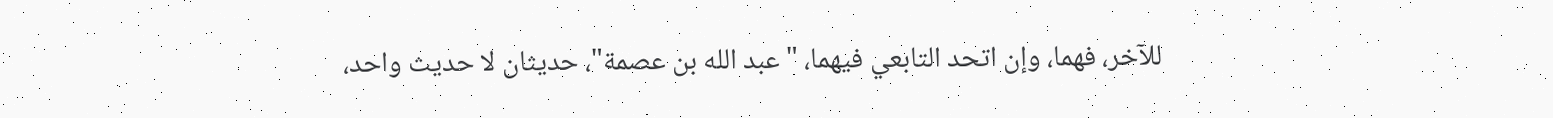للآخر، فهما، وإن اتحد التابعي فيهما، "عبد الله بن عصمة"، حديثان لا حديث واحد،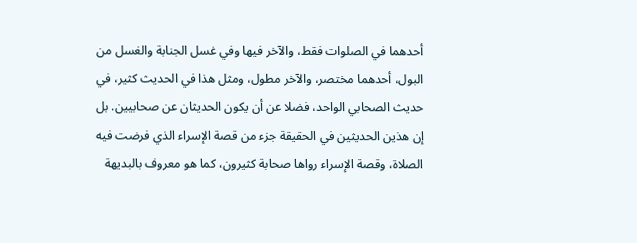أحدهما في الصلوات فقط، والآخر فيها وفي غسل الجنابة والغسل من البول، أحدهما مختصر، والآخر مطول، ومثل هذا في الحديث كثير، في حديث الصحابي الواحد، فضلا عن أن يكون الحديثان عن صحابيين. بل إن هذين الحديثين في الحقيقة جزء من قصة الإسراء الذي فرضت فيه الصلاة، وقصة الإسراء رواها صحابة كثيرون، كما هو معروف بالبديهة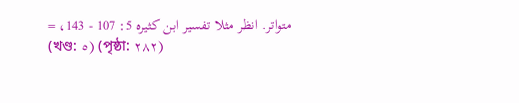متواتر. انظر مثلا تفسير ابن كثيره 5: 107 - 143، =
(খণ্ড: ٥) (পৃষ্ঠা: ٢٨٢)